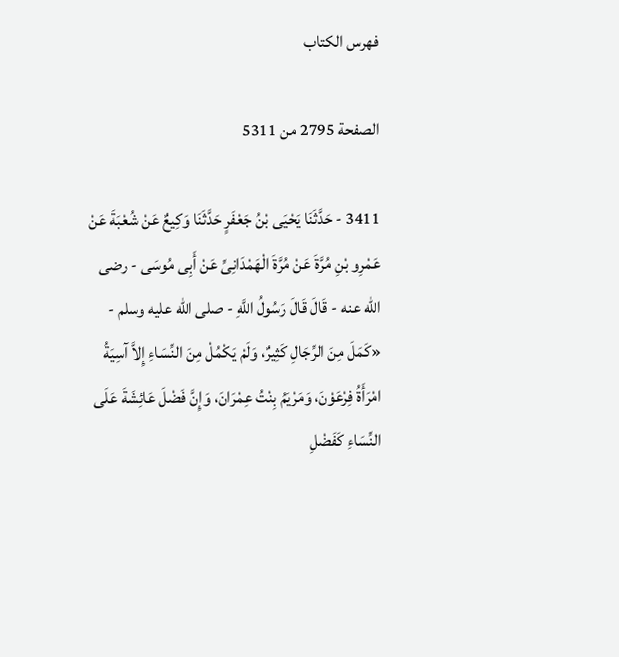فهرس الكتاب

الصفحة 2795 من 5311

3411 - حَدَّثَنَا يَحْيَى بْنُ جَعْفَرٍ حَدَّثَنَا وَكِيعٌ عَنْ شُعْبَةَ عَنْ عَمْرِو بْنِ مُرَّةَ عَنْ مُرَّةَ الْهَمْدَانِىِّ عَنْ أَبِى مُوسَى - رضى الله عنه - قَالَ قَالَ رَسُولُ اللَّهِ - صلى الله عليه وسلم - «كَمَلَ مِنَ الرِّجَالِ كَثِيرٌ، وَلَمْ يَكْمُلْ مِنَ النِّسَاءِ إِلاَّ آسِيَةُ امْرَأَةُ فِرْعَوْنَ، وَمَرْيَمُ بِنْتُ عِمْرَانَ، وَإِنَّ فَضْلَ عَائِشَةَ عَلَى النِّسَاءِ كَفَضْلِ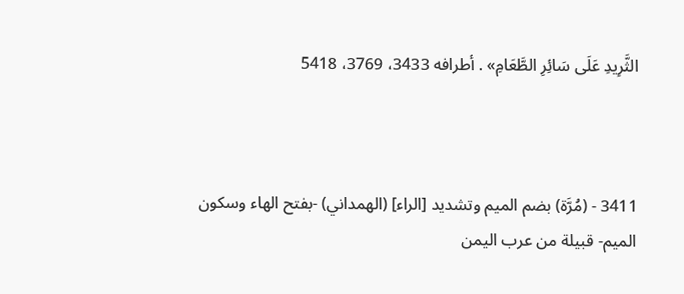الثَّرِيدِ عَلَى سَائِرِ الطَّعَامِ» . أطرافه 3433، 3769، 5418



3411 - (مُرَّة) بضم الميم وتشديد [الراء] (الهمداني) -بفتح الهاء وسكون الميم- قبيلة من عرب اليمن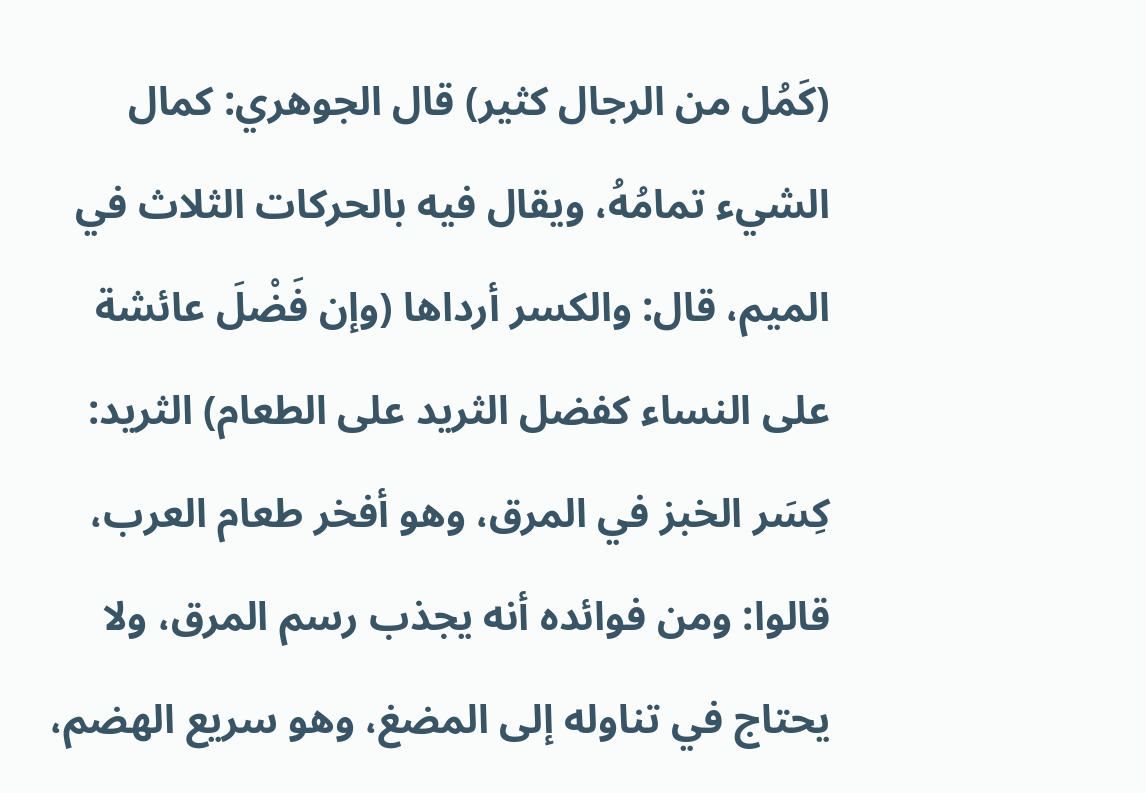(كَمُل من الرجال كثير) قال الجوهري: كمال الشيء تمامُهُ، ويقال فيه بالحركات الثلاث في الميم، قال: والكسر أرداها (وإن فَضْلَ عائشة على النساء كفضل الثريد على الطعام) الثريد: كِسَر الخبز في المرق، وهو أفخر طعام العرب، قالوا: ومن فوائده أنه يجذب رسم المرق، ولا يحتاج في تناوله إلى المضغ، وهو سريع الهضم،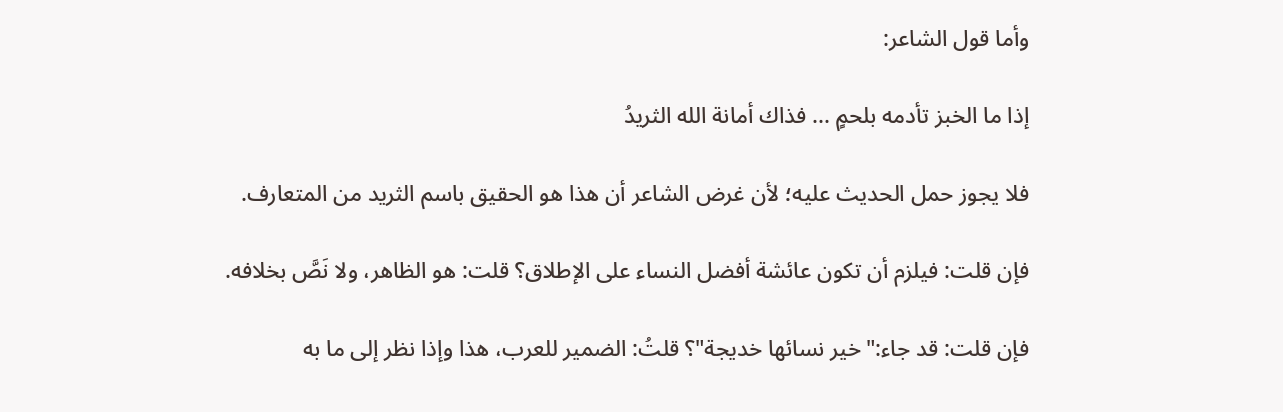وأما قول الشاعر:

إذا ما الخبز تأدمه بلحمٍ ... فذاك أمانة الله الثريدُ

فلا يجوز حمل الحديث عليه؛ لأن غرض الشاعر أن هذا هو الحقيق باسم الثريد من المتعارف.

فإن قلت: فيلزم أن تكون عائشة أفضل النساء على الإطلاق؟ قلت: هو الظاهر، ولا نَصَّ بخلافه.

فإن قلت: قد جاء:"خير نسائها خديجة"؟ قلتُ: الضمير للعرب، هذا وإذا نظر إلى ما به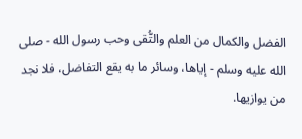الفضل والكمال من العلم والتُّقى وحب رسول الله - صلى الله عليه وسلم - إياها، وسائر ما به يقع التفاضل، فلا نجد من يوازيها.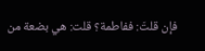فإن قلتَ: ففاطمة؟ قلت: هي بضعة من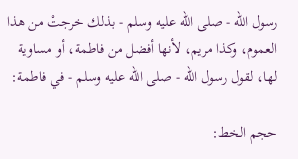رسول الله - صلى الله عليه وسلم - بذلك خرجتْ من هذا العموم، وكذا مريم، لأنها أفضل من فاطمة، أو مساوية لها، لقول رسول الله - صلى الله عليه وسلم - في فاطمة:

حجم الخط: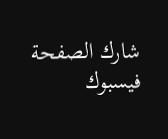شارك الصفحة
فيسبوك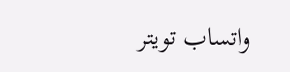واتساب تويتر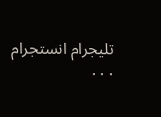تليجرام انستجرام
. . .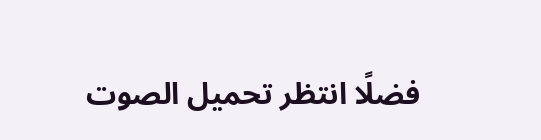فضلًا انتظر تحميل الصوت